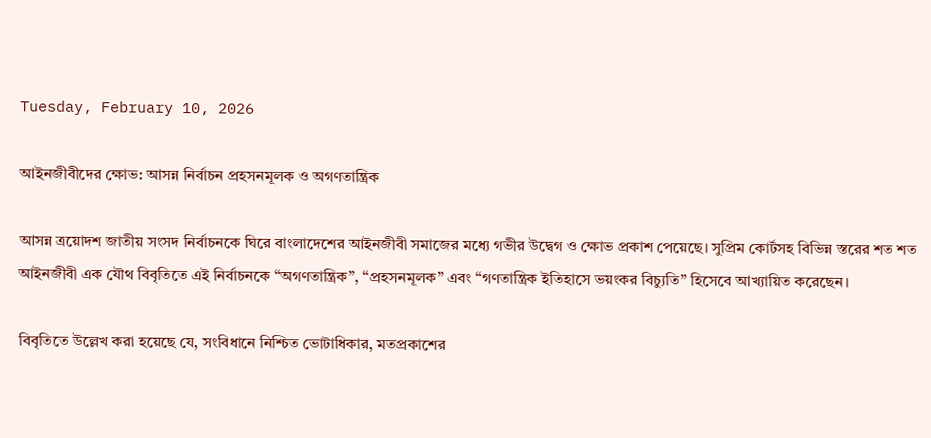Tuesday, February 10, 2026

আইনজীবীদের ক্ষোভ: আসন্ন নির্বাচন প্রহসনমূলক ও অগণতান্ত্রিক

আসন্ন ত্রয়োদশ জাতীয় সংসদ নির্বাচনকে ঘিরে বাংলাদেশের আইনজীবী সমাজের মধ্যে গভীর উদ্বেগ ও ক্ষোভ প্রকাশ পেয়েছে। সুপ্রিম কোর্টসহ বিভিন্ন স্তরের শত শত আইনজীবী এক যৌথ বিবৃতিতে এই নির্বাচনকে “অগণতান্ত্রিক”, “প্রহসনমূলক” এবং “গণতান্ত্রিক ইতিহাসে ভয়ংকর বিচ্যুতি” হিসেবে আখ্যায়িত করেছেন।

বিবৃতিতে উল্লেখ করা হয়েছে যে, সংবিধানে নিশ্চিত ভোটাধিকার, মতপ্রকাশের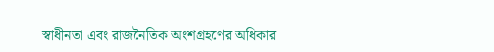স্বাধীনতা এবং রাজনৈতিক অংশগ্রহণের অধিকার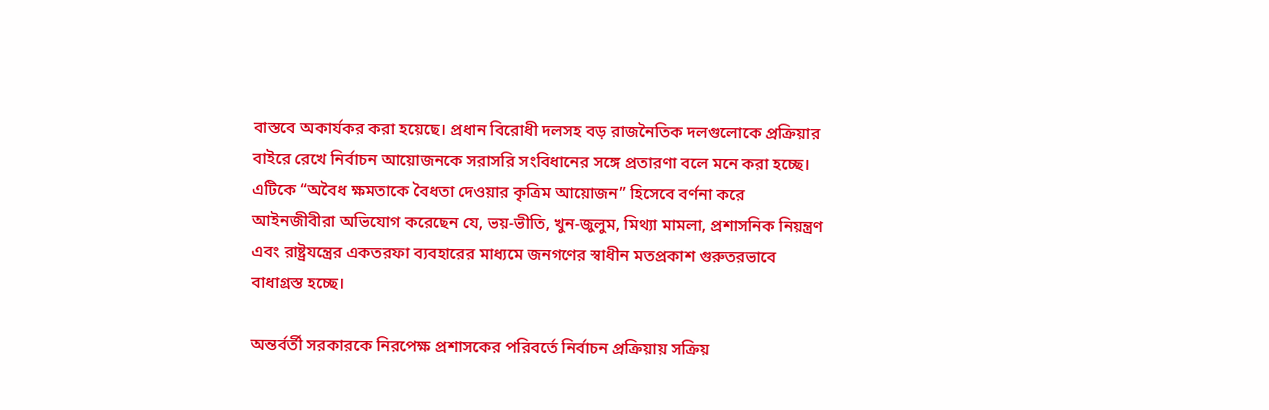বাস্তবে অকার্যকর করা হয়েছে। প্রধান বিরোধী দলসহ বড় রাজনৈতিক দলগুলোকে প্রক্রিয়ার বাইরে রেখে নির্বাচন আয়োজনকে সরাসরি সংবিধানের সঙ্গে প্রতারণা বলে মনে করা হচ্ছে। এটিকে “অবৈধ ক্ষমতাকে বৈধতা দেওয়ার কৃত্রিম আয়োজন” হিসেবে বর্ণনা করে আইনজীবীরা অভিযোগ করেছেন যে, ভয়-ভীতি, খুন-জুলুম, মিথ্যা মামলা, প্রশাসনিক নিয়ন্ত্রণ এবং রাষ্ট্রযন্ত্রের একতরফা ব্যবহারের মাধ্যমে জনগণের স্বাধীন মতপ্রকাশ গুরুতরভাবে বাধাগ্রস্ত হচ্ছে।

অন্তর্বর্তী সরকারকে নিরপেক্ষ প্রশাসকের পরিবর্তে নির্বাচন প্রক্রিয়ায় সক্রিয়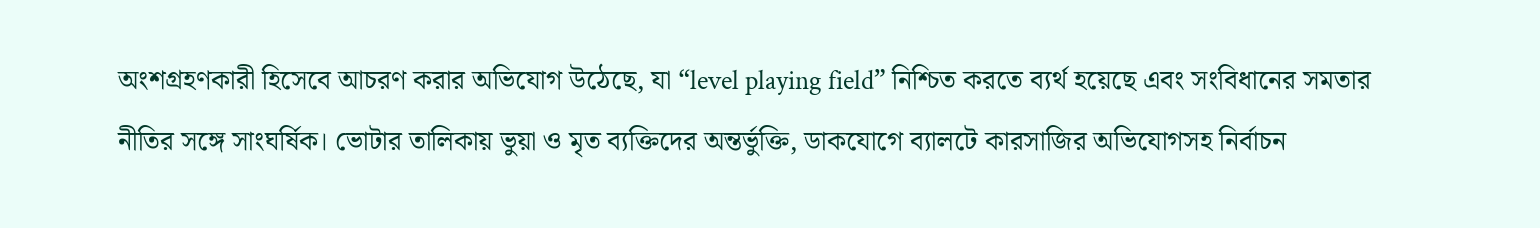অংশগ্রহণকারী হিসেবে আচরণ করার অভিযোগ উঠেছে, যা “level playing field” নিশ্চিত করতে ব্যর্থ হয়েছে এবং সংবিধানের সমতার নীতির সঙ্গে সাংঘর্ষিক। ভোটার তালিকায় ভুয়া ও মৃত ব্যক্তিদের অন্তর্ভুক্তি, ডাকযোগে ব্যালটে কারসাজির অভিযোগসহ নির্বাচন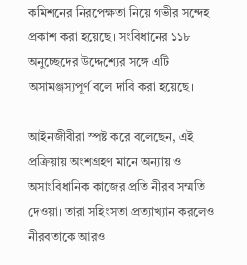কমিশনের নিরপেক্ষতা নিয়ে গভীর সন্দেহ প্রকাশ করা হয়েছে। সংবিধানের ১১৮ অনুচ্ছেদের উদ্দেশ্যের সঙ্গে এটি অসামঞ্জস্যপূর্ণ বলে দাবি করা হয়েছে।

আইনজীবীরা স্পষ্ট করে বলেছেন, এই প্রক্রিয়ায় অংশগ্রহণ মানে অন্যায় ও অসাংবিধানিক কাজের প্রতি নীরব সম্মতি দেওয়া। তারা সহিংসতা প্রত্যাখ্যান করলেও নীরবতাকে আরও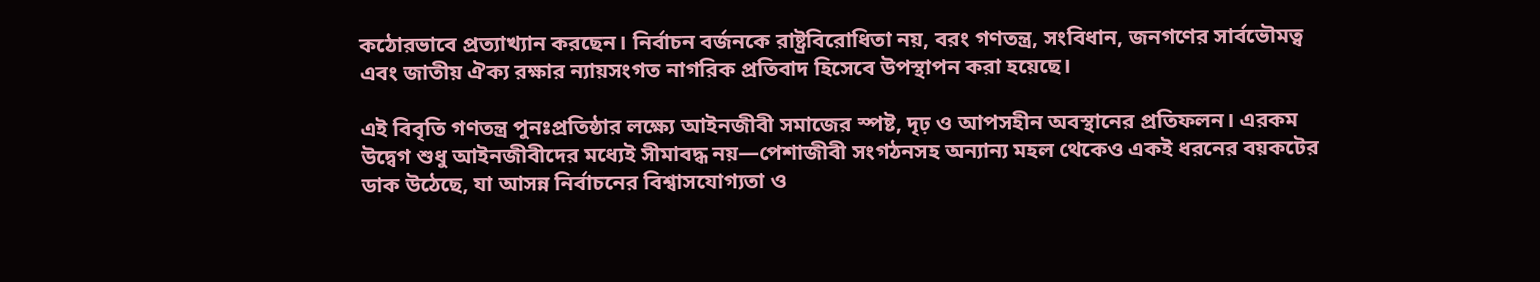কঠোরভাবে প্রত্যাখ্যান করছেন। নির্বাচন বর্জনকে রাষ্ট্রবিরোধিতা নয়, বরং গণতন্ত্র, সংবিধান, জনগণের সার্বভৌমত্ব এবং জাতীয় ঐক্য রক্ষার ন্যায়সংগত নাগরিক প্রতিবাদ হিসেবে উপস্থাপন করা হয়েছে।

এই বিবৃতি গণতন্ত্র পুনঃপ্রতিষ্ঠার লক্ষ্যে আইনজীবী সমাজের স্পষ্ট, দৃঢ় ও আপসহীন অবস্থানের প্রতিফলন। এরকম উদ্বেগ শুধু আইনজীবীদের মধ্যেই সীমাবদ্ধ নয়—পেশাজীবী সংগঠনসহ অন্যান্য মহল থেকেও একই ধরনের বয়কটের ডাক উঠেছে, যা আসন্ন নির্বাচনের বিশ্বাসযোগ্যতা ও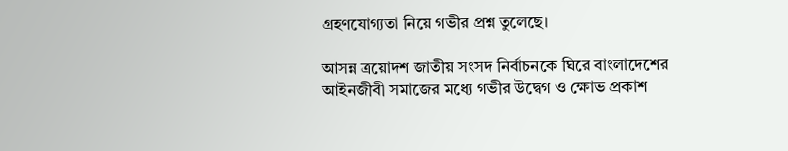গ্রহণযোগ্যতা নিয়ে গভীর প্রশ্ন তুলেছে।

আসন্ন ত্রয়োদশ জাতীয় সংসদ নির্বাচনকে ঘিরে বাংলাদেশের আইনজীবী সমাজের মধ্যে গভীর উদ্বেগ ও ক্ষোভ প্রকাশ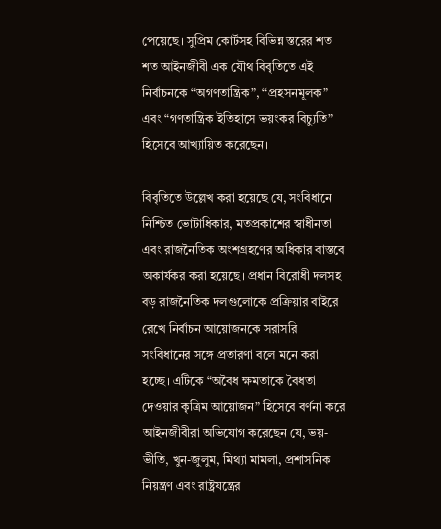পেয়েছে। সুপ্রিম কোর্টসহ বিভিন্ন স্তরের শত শত আইনজীবী এক যৌথ বিবৃতিতে এই নির্বাচনকে “অগণতান্ত্রিক”, “প্রহসনমূলক” এবং “গণতান্ত্রিক ইতিহাসে ভয়ংকর বিচ্যুতি” হিসেবে আখ্যায়িত করেছেন।

বিবৃতিতে উল্লেখ করা হয়েছে যে, সংবিধানে নিশ্চিত ভোটাধিকার, মতপ্রকাশের স্বাধীনতা এবং রাজনৈতিক অংশগ্রহণের অধিকার বাস্তবে অকার্যকর করা হয়েছে। প্রধান বিরোধী দলসহ বড় রাজনৈতিক দলগুলোকে প্রক্রিয়ার বাইরে রেখে নির্বাচন আয়োজনকে সরাসরি সংবিধানের সঙ্গে প্রতারণা বলে মনে করা হচ্ছে। এটিকে “অবৈধ ক্ষমতাকে বৈধতা দেওয়ার কৃত্রিম আয়োজন” হিসেবে বর্ণনা করে আইনজীবীরা অভিযোগ করেছেন যে, ভয়-ভীতি, খুন-জুলুম, মিথ্যা মামলা, প্রশাসনিক নিয়ন্ত্রণ এবং রাষ্ট্রযন্ত্রের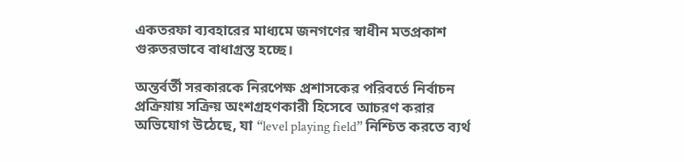একতরফা ব্যবহারের মাধ্যমে জনগণের স্বাধীন মতপ্রকাশ গুরুতরভাবে বাধাগ্রস্ত হচ্ছে।

অন্তর্বর্তী সরকারকে নিরপেক্ষ প্রশাসকের পরিবর্তে নির্বাচন প্রক্রিয়ায় সক্রিয় অংশগ্রহণকারী হিসেবে আচরণ করার অভিযোগ উঠেছে, যা “level playing field” নিশ্চিত করতে ব্যর্থ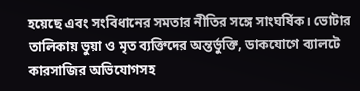হয়েছে এবং সংবিধানের সমতার নীতির সঙ্গে সাংঘর্ষিক। ভোটার তালিকায় ভুয়া ও মৃত ব্যক্তিদের অন্তর্ভুক্তি, ডাকযোগে ব্যালটে কারসাজির অভিযোগসহ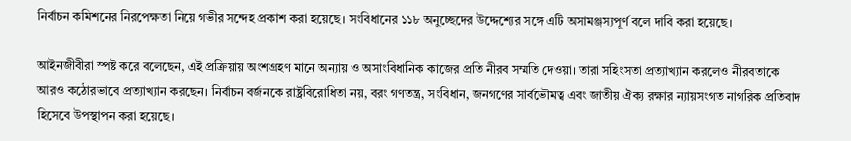নির্বাচন কমিশনের নিরপেক্ষতা নিয়ে গভীর সন্দেহ প্রকাশ করা হয়েছে। সংবিধানের ১১৮ অনুচ্ছেদের উদ্দেশ্যের সঙ্গে এটি অসামঞ্জস্যপূর্ণ বলে দাবি করা হয়েছে।

আইনজীবীরা স্পষ্ট করে বলেছেন, এই প্রক্রিয়ায় অংশগ্রহণ মানে অন্যায় ও অসাংবিধানিক কাজের প্রতি নীরব সম্মতি দেওয়া। তারা সহিংসতা প্রত্যাখ্যান করলেও নীরবতাকে আরও কঠোরভাবে প্রত্যাখ্যান করছেন। নির্বাচন বর্জনকে রাষ্ট্রবিরোধিতা নয়, বরং গণতন্ত্র, সংবিধান, জনগণের সার্বভৌমত্ব এবং জাতীয় ঐক্য রক্ষার ন্যায়সংগত নাগরিক প্রতিবাদ হিসেবে উপস্থাপন করা হয়েছে।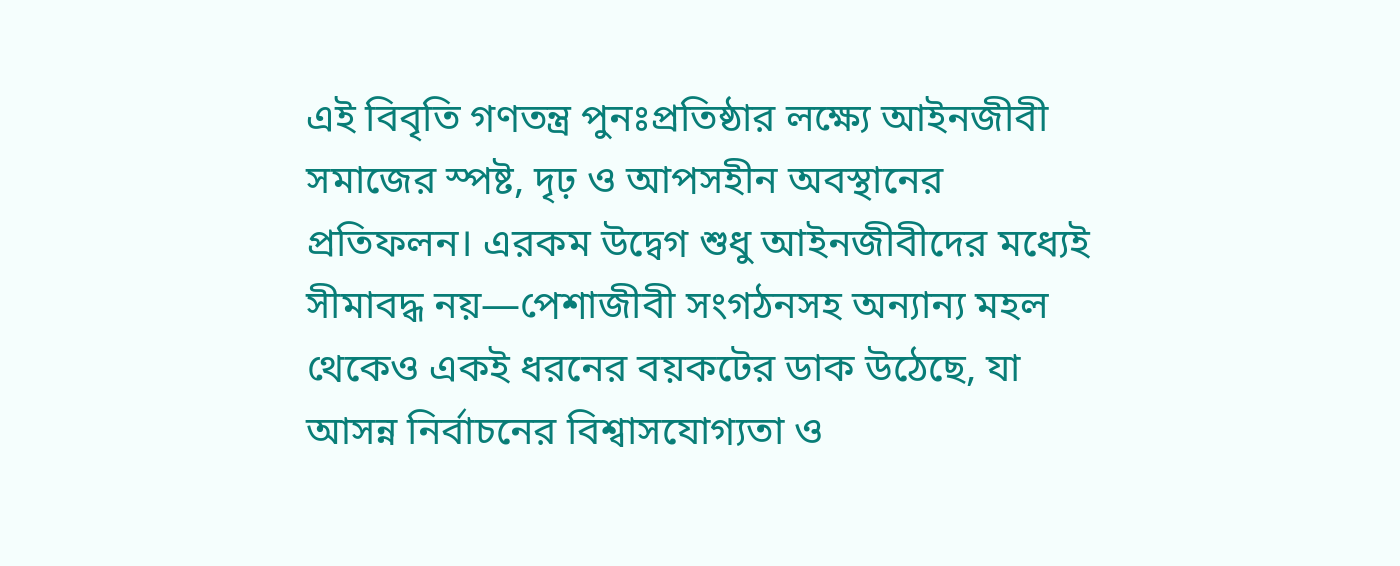এই বিবৃতি গণতন্ত্র পুনঃপ্রতিষ্ঠার লক্ষ্যে আইনজীবী সমাজের স্পষ্ট, দৃঢ় ও আপসহীন অবস্থানের প্রতিফলন। এরকম উদ্বেগ শুধু আইনজীবীদের মধ্যেই সীমাবদ্ধ নয়—পেশাজীবী সংগঠনসহ অন্যান্য মহল থেকেও একই ধরনের বয়কটের ডাক উঠেছে, যা আসন্ন নির্বাচনের বিশ্বাসযোগ্যতা ও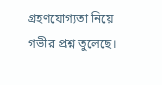গ্রহণযোগ্যতা নিয়ে গভীর প্রশ্ন তুলেছে।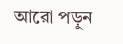আরো পড়ুন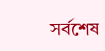সর্বশেষ